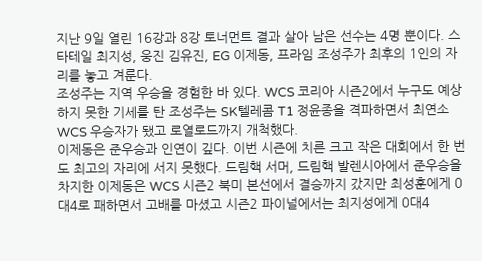지난 9일 열린 16강과 8강 토너먼트 결과 살아 남은 선수는 4명 뿐이다. 스타테일 최지성, 웅진 김유진, EG 이제동, 프라임 조성주가 최후의 1인의 자리를 놓고 겨룬다.
조성주는 지역 우승을 경험한 바 있다. WCS 코리아 시즌2에서 누구도 예상하지 못한 기세를 탄 조성주는 SK텔레콤 T1 정윤종을 격파하면서 최연소 WCS 우승자가 됐고 로열로드까지 개척했다.
이제동은 준우승과 인연이 깊다. 이번 시즌에 치른 크고 작은 대회에서 한 번도 최고의 자리에 서지 못했다. 드림핵 서머, 드림핵 발렌시아에서 준우승을 차지한 이제동은 WCS 시즌2 북미 본선에서 결승까지 갔지만 최성훈에게 0대4로 패하면서 고배를 마셨고 시즌2 파이널에서는 최지성에게 0대4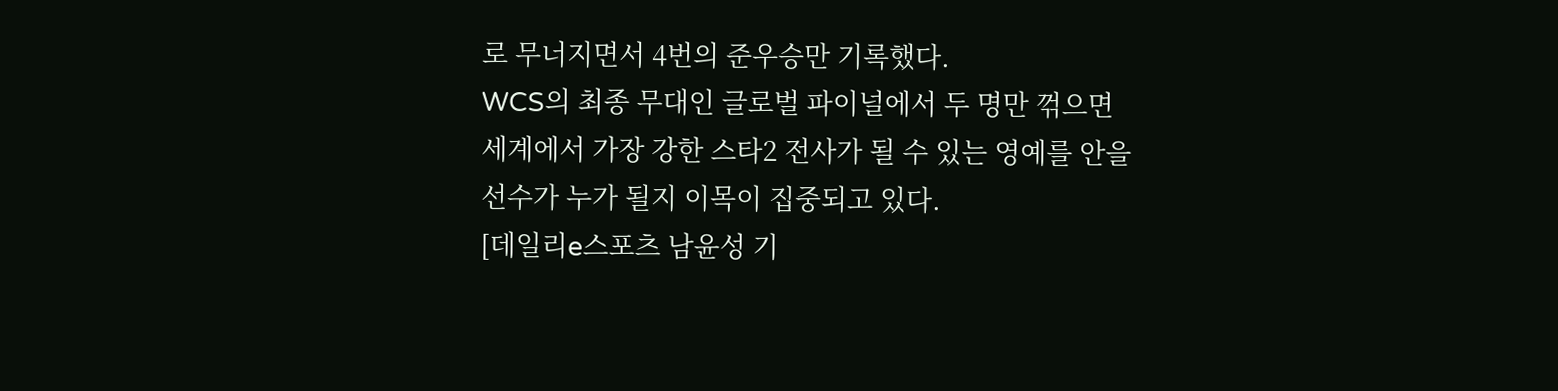로 무너지면서 4번의 준우승만 기록했다.
WCS의 최종 무대인 글로벌 파이널에서 두 명만 꺾으면 세계에서 가장 강한 스타2 전사가 될 수 있는 영예를 안을 선수가 누가 될지 이목이 집중되고 있다.
[데일리e스포츠 남윤성 기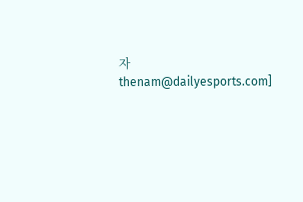자 thenam@dailyesports.com]